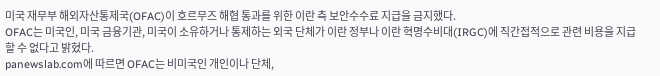미국 재무부 해외자산통제국(OFAC)이 호르무즈 해협 통과를 위한 이란 측 보안수수료 지급을 금지했다.
OFAC는 미국인, 미국 금융기관, 미국이 소유하거나 통제하는 외국 단체가 이란 정부나 이란 혁명수비대(IRGC)에 직간접적으로 관련 비용을 지급할 수 없다고 밝혔다.
panewslab.com에 따르면 OFAC는 비미국인 개인이나 단체,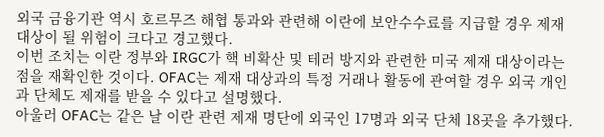외국 금융기관 역시 호르무즈 해협 통과와 관련해 이란에 보안수수료를 지급할 경우 제재 대상이 될 위험이 크다고 경고했다.
이번 조치는 이란 정부와 IRGC가 핵 비확산 및 테러 방지와 관련한 미국 제재 대상이라는 점을 재확인한 것이다. OFAC는 제재 대상과의 특정 거래나 활동에 관여할 경우 외국 개인과 단체도 제재를 받을 수 있다고 설명했다.
아울러 OFAC는 같은 날 이란 관련 제재 명단에 외국인 17명과 외국 단체 18곳을 추가했다.